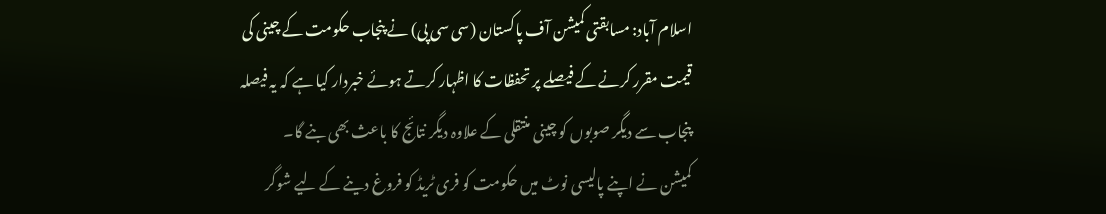اسلام آباد: مسابقتی کمیشن آف پاکستان (سی سی پی) نے پنجاب حکومت کے چینی کی قیمت مقرر کرنے کے فیصلے پر تحفظات کا اظہار کرتے ہوئے خبردار کیا ہے کہ یہ فیصلہ پنجاب سے دیگر صوبوں کو چینی منتقلی کے علاوہ دیگر نتائج کا باعث بھی بنے گا۔
کمیشن نے اپنے پالیسی نوٹ میں حکومت کو فری ٹریڈ کو فروغ دینے کے لیے شوگر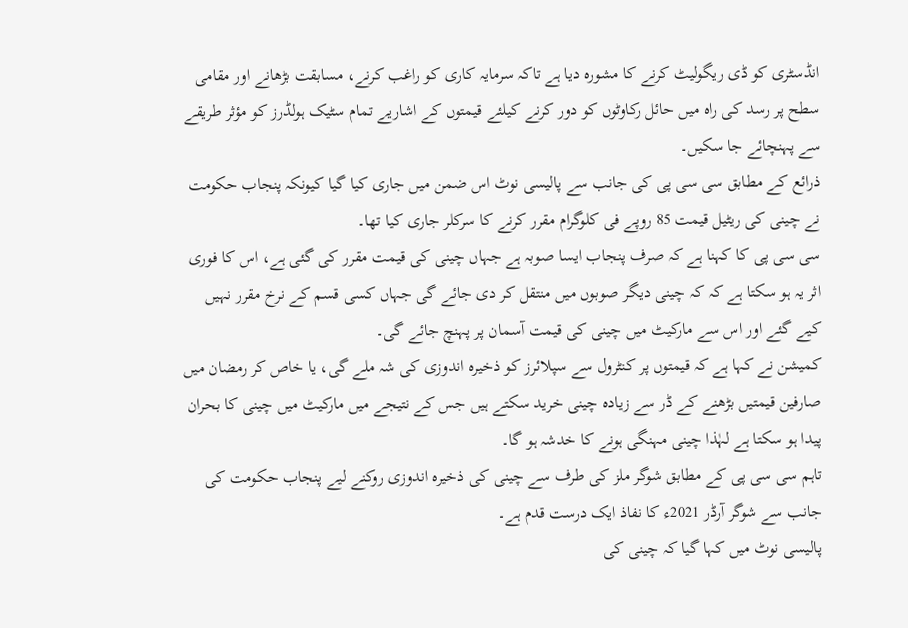انڈسٹری کو ڈی ریگولیٹ کرنے کا مشورہ دیا ہے تاکہ سرمایہ کاری کو راغب کرنے، مسابقت بڑھانے اور مقامی سطح پر رسد کی راہ میں حائل رکاوٹوں کو دور کرنے کیلئے قیمتوں کے اشاریے تمام سٹیک ہولڈرز کو مؤثر طریقے سے پہنچائے جا سکیں۔
ذرائع کے مطابق سی سی پی کی جانب سے پالیسی نوٹ اس ضمن میں جاری کیا گیا کیونکہ پنجاب حکومت نے چینی کی ریٹیل قیمت 85 روپے فی کلوگرام مقرر کرنے کا سرکلر جاری کیا تھا۔
سی سی پی کا کہنا ہے کہ صرف پنجاب ایسا صوبہ ہے جہاں چینی کی قیمت مقرر کی گئی ہے، اس کا فوری اثر یہ ہو سکتا ہے کہ کہ چینی دیگر صوبوں میں منتقل کر دی جائے گی جہاں کسی قسم کے نرخ مقرر نہیں کیے گئے اور اس سے مارکیٹ میں چینی کی قیمت آسمان پر پہنچ جائے گی۔
کمیشن نے کہا ہے کہ قیمتوں پر کنٹرول سے سپلائرز کو ذخیرہ اندوزی کی شہ ملے گی، یا خاص کر رمضان میں صارفین قیمتیں بڑھنے کے ڈر سے زیادہ چینی خرید سکتے ہیں جس کے نتیجے میں مارکیٹ میں چینی کا بحران پیدا ہو سکتا ہے لہٰذا چینی مہنگی ہونے کا خدشہ ہو گا۔
تاہم سی سی پی کے مطابق شوگر ملز کی طرف سے چینی کی ذخیرہ اندوزی روکنے لیے پنجاب حکومت کی جانب سے شوگر آرڈر 2021ء کا نفاذ ایک درست قدم ہے۔
پالیسی نوٹ میں کہا گیا کہ چینی کی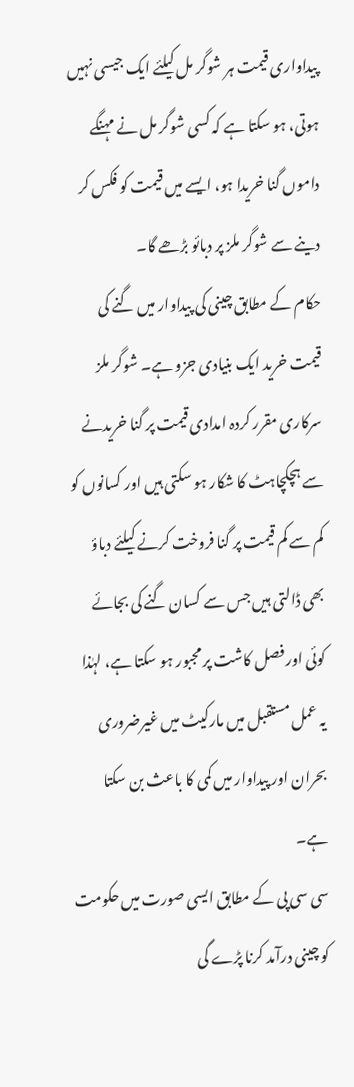پیداواری قیمت ہر شوگر مل کیلئے ایک جیسی نہیں ہوتی، ہو سکتا ہے کہ کسی شوگر مل نے مہنگے داموں گنا خریدا ہو، ایسے میں قیمت کو فکس کر دینے سے شوگر ملز پر دبائو بڑھے گا۔
حکام کے مطابق چینی کی پیداوار میں گنے کی قیمت خرید ایک بنیادی جزو ہے۔ شوگر ملز سرکاری مقرر کردہ امدادی قیمت پر گنا خریدنے سے ہچکچاہٹ کا شکار ہو سکتی ہیں اور کسانوں کو کم سے کم قیمت پر گنا فروخت کرنے کیلئے دباؤ بھی ڈالتی ہیں جس سے کسان گنے کی بجائے کوئی اور فصل کاشت پر مجبور ہو سکتا ہے، لہٰذا یہ عمل مستقبل میں مارکیٹ میں غیرضروری بحران اور پیداوار میں کمی کا باعث بن سکتا ہے۔
سی سی پی کے مطابق ایسی صورت میں حکومت کو چینی درآمد کرنا پڑے گی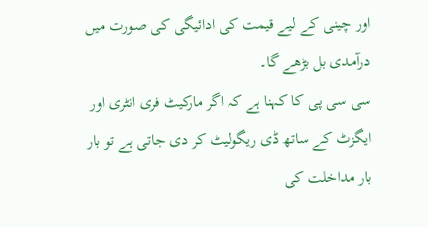اور چینی کے لیے قیمت کی ادائیگی کی صورت میں درآمدی بل بڑھے گا۔
سی سی پی کا کہنا ہے کہ اگر مارکیٹ فری انٹری اور ایگزٹ کے ساتھ ڈی ریگولیٹ کر دی جاتی ہے تو بار بار مداخلت کی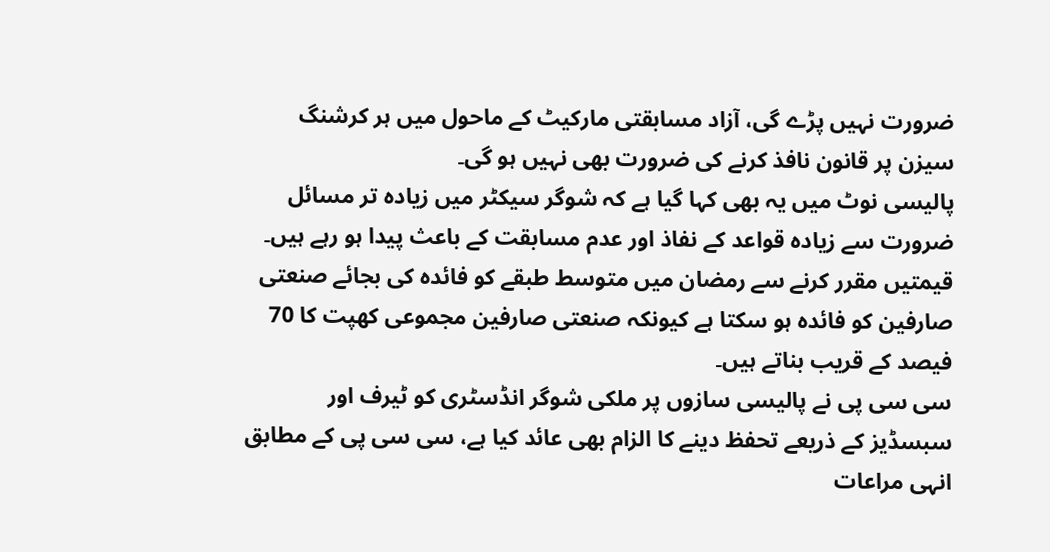ضرورت نہیں پڑے گی، آزاد مسابقتی مارکیٹ کے ماحول میں ہر کرشنگ سیزن پر قانون نافذ کرنے کی ضرورت بھی نہیں ہو گی۔
پالیسی نوٹ میں یہ بھی کہا گیا ہے کہ شوگر سیکٹر میں زیادہ تر مسائل ضرورت سے زیادہ قواعد کے نفاذ اور عدم مسابقت کے باعث پیدا ہو رہے ہیں۔ قیمتیں مقرر کرنے سے رمضان میں متوسط طبقے کو فائدہ کی بجائے صنعتی صارفین کو فائدہ ہو سکتا ہے کیونکہ صنعتی صارفین مجموعی کھپت کا 70 فیصد کے قریب بناتے ہیں۔
سی سی پی نے پالیسی سازوں پر ملکی شوگر انڈسٹری کو ٹیرف اور سبسڈیز کے ذریعے تحفظ دینے کا الزام بھی عائد کیا ہے، سی سی پی کے مطابق انہی مراعات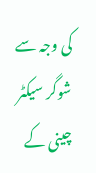کی وجہ سے شوگر سیکٹر چینی کے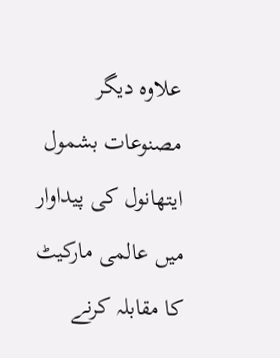علاوہ دیگر مصنوعات بشمول ایتھانول کی پیداوار میں عالمی مارکیٹ کا مقابلہ کرنے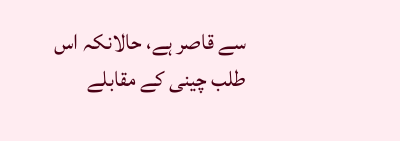سے قاصر ہے، حالانکہ اس طلب چینی کے مقابلے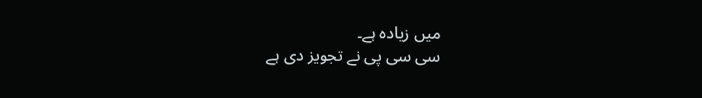میں زیادہ ہے۔
سی سی پی نے تجویز دی ہے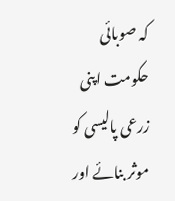کہ صوبائی حکومت اپنی زرعی پالیسی کو موثر بنائے اور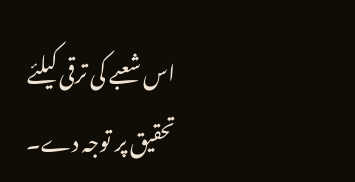اس شعبے کی ترقی کیلئے تحقیق پر توجہ دے۔